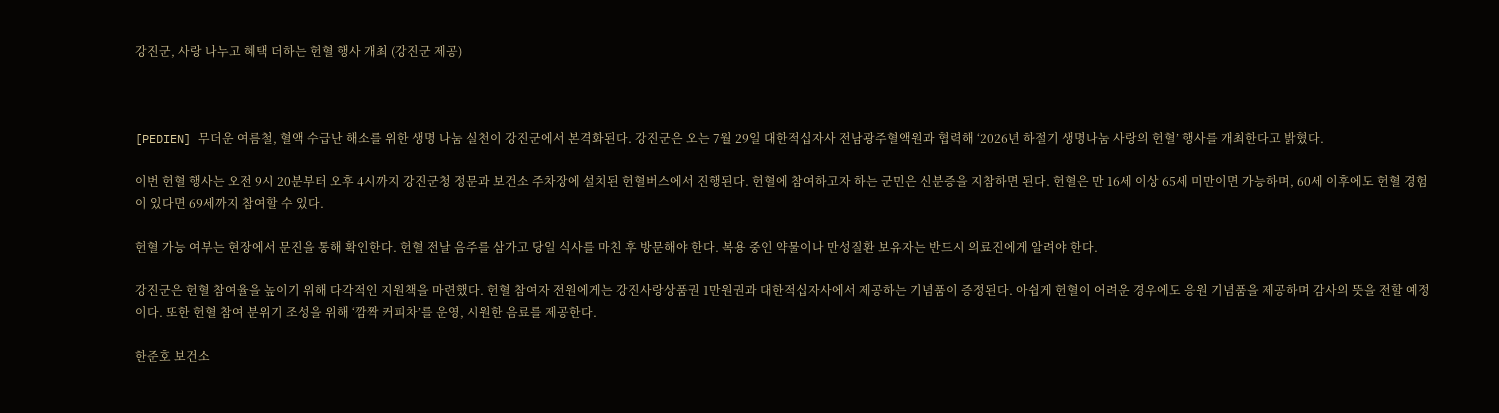강진군, 사랑 나누고 혜택 더하는 헌혈 행사 개최 (강진군 제공)



[PEDIEN] 무더운 여름철, 혈액 수급난 해소를 위한 생명 나눔 실천이 강진군에서 본격화된다. 강진군은 오는 7월 29일 대한적십자사 전남광주혈액원과 협력해 ‘2026년 하절기 생명나눔 사랑의 헌혈’ 행사를 개최한다고 밝혔다.

이번 헌혈 행사는 오전 9시 20분부터 오후 4시까지 강진군청 정문과 보건소 주차장에 설치된 헌혈버스에서 진행된다. 헌혈에 참여하고자 하는 군민은 신분증을 지참하면 된다. 헌혈은 만 16세 이상 65세 미만이면 가능하며, 60세 이후에도 헌혈 경험이 있다면 69세까지 참여할 수 있다.

헌혈 가능 여부는 현장에서 문진을 통해 확인한다. 헌혈 전날 음주를 삼가고 당일 식사를 마친 후 방문해야 한다. 복용 중인 약물이나 만성질환 보유자는 반드시 의료진에게 알려야 한다.

강진군은 헌혈 참여율을 높이기 위해 다각적인 지원책을 마련했다. 헌혈 참여자 전원에게는 강진사랑상품권 1만원권과 대한적십자사에서 제공하는 기념품이 증정된다. 아쉽게 헌혈이 어려운 경우에도 응원 기념품을 제공하며 감사의 뜻을 전할 예정이다. 또한 헌혈 참여 분위기 조성을 위해 ‘깜짝 커피차’를 운영, 시원한 음료를 제공한다.

한준호 보건소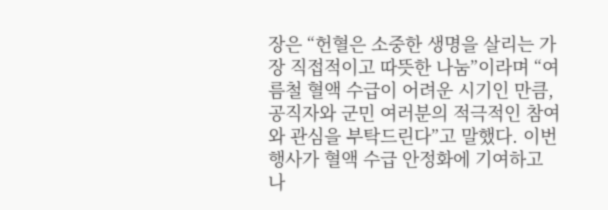장은 “헌혈은 소중한 생명을 살리는 가장 직접적이고 따뜻한 나눔”이라며 “여름철 혈액 수급이 어려운 시기인 만큼, 공직자와 군민 여러분의 적극적인 참여와 관심을 부탁드린다”고 말했다. 이번 행사가 혈액 수급 안정화에 기여하고 나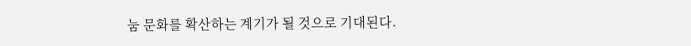눔 문화를 확산하는 계기가 될 것으로 기대된다.